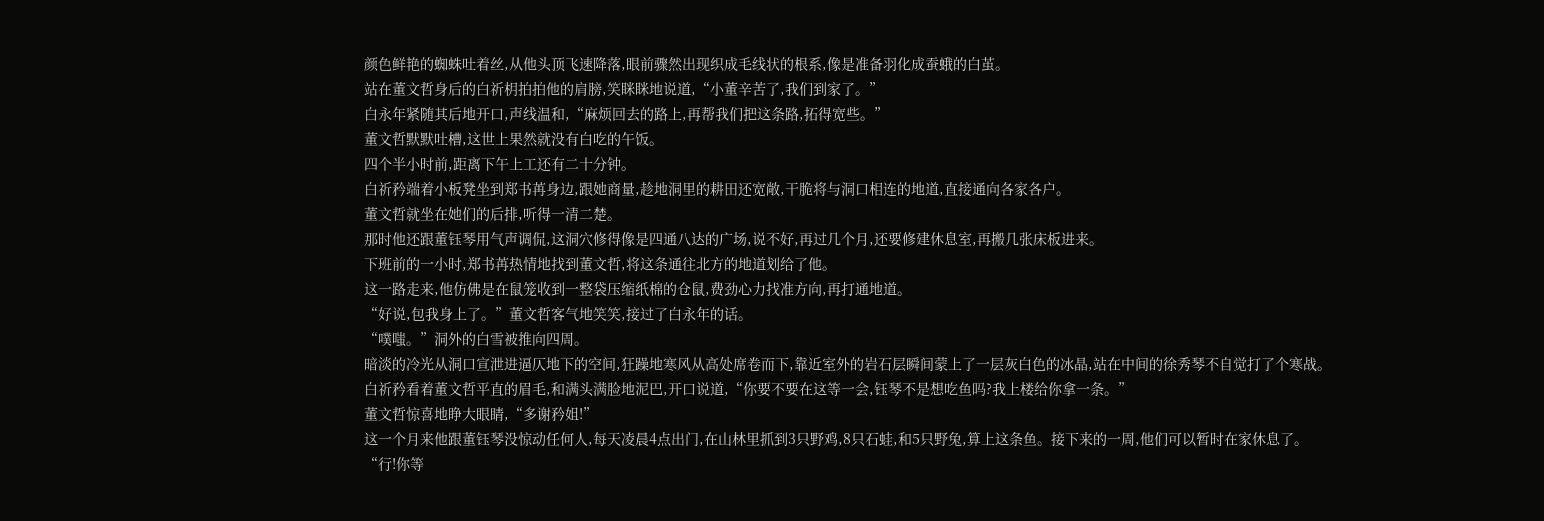颜色鲜艳的蜘蛛吐着丝,从他头顶飞速降落,眼前骤然出现织成毛线状的根系,像是准备羽化成蚕蛾的白茧。
站在董文哲身后的白祈枂拍拍他的肩膀,笑眯眯地说道,“小董辛苦了,我们到家了。”
白永年紧随其后地开口,声线温和,“麻烦回去的路上,再帮我们把这条路,拓得宽些。”
董文哲默默吐槽,这世上果然就没有白吃的午饭。
四个半小时前,距离下午上工还有二十分钟。
白祈矜端着小板凳坐到郑书苒身边,跟她商量,趁地洞里的耕田还宽敞,干脆将与洞口相连的地道,直接通向各家各户。
董文哲就坐在她们的后排,听得一清二楚。
那时他还跟董钰琴用气声调侃,这洞穴修得像是四通八达的广场,说不好,再过几个月,还要修建休息室,再搬几张床板进来。
下班前的一小时,郑书苒热情地找到董文哲,将这条通往北方的地道划给了他。
这一路走来,他仿佛是在鼠笼收到一整袋压缩纸棉的仓鼠,费劲心力找准方向,再打通地道。
“好说,包我身上了。”董文哲客气地笑笑,接过了白永年的话。
“噗嗤。”洞外的白雪被推向四周。
暗淡的冷光从洞口宣泄进逼仄地下的空间,狂躁地寒风从高处席卷而下,靠近室外的岩石层瞬间蒙上了一层灰白色的冰晶,站在中间的徐秀琴不自觉打了个寒战。
白祈矜看着董文哲平直的眉毛,和满头满脸地泥巴,开口说道,“你要不要在这等一会,钰琴不是想吃鱼吗?我上楼给你拿一条。”
董文哲惊喜地睁大眼睛,“多谢矜姐!”
这一个月来他跟董钰琴没惊动任何人,每天凌晨4点出门,在山林里抓到3只野鸡,8只石蛙,和5只野兔,算上这条鱼。接下来的一周,他们可以暂时在家休息了。
“行!你等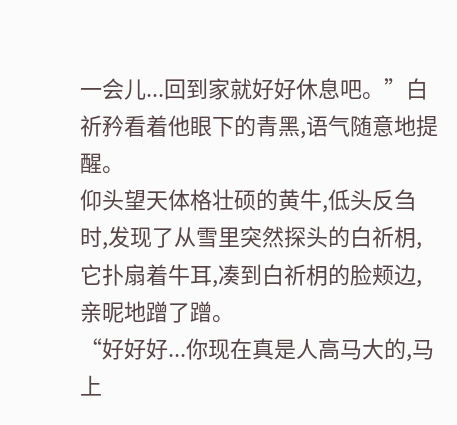一会儿...回到家就好好休息吧。”白祈矜看着他眼下的青黑,语气随意地提醒。
仰头望天体格壮硕的黄牛,低头反刍时,发现了从雪里突然探头的白祈枂,它扑扇着牛耳,凑到白祈枂的脸颊边,亲昵地蹭了蹭。
“好好好...你现在真是人高马大的,马上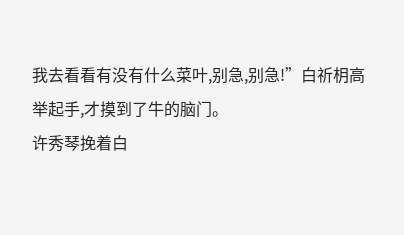我去看看有没有什么菜叶,别急,别急!”白祈枂高举起手,才摸到了牛的脑门。
许秀琴挽着白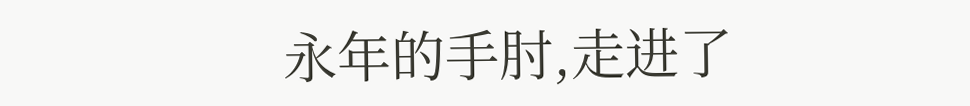永年的手肘,走进了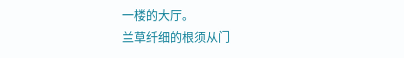一楼的大厅。
兰草纤细的根须从门